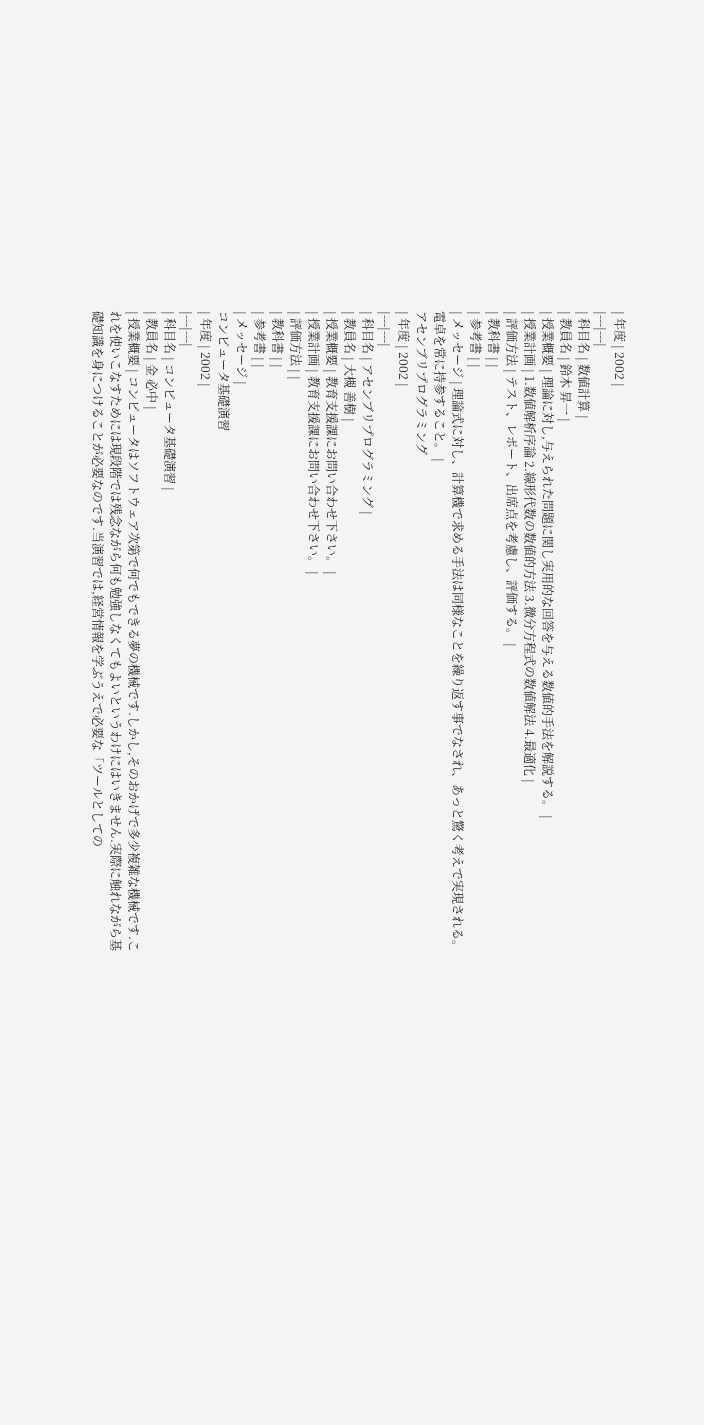| 年度 | 2002 |
|---|---|
| 科目名 | 数値計算 |
| 教員名 | 鈴木 昇一 |
| 授業概要 | 理論に対し,与えられた問題に関し実用的な回答を与える数値的手法を解説する。 |
| 授業計画 | 1.数値解析序論 2.線形代数の数値的方法 3.微分方程式の数値解法 4.最適化 |
| 評価方法 | テスト、レポート、出席点を考慮し、評価する。 |
| 教科書 | |
| 参考書 | |
| メッセージ | 理論式に対し、計算機で求める手法は同様なことを繰り返す事でなされ、あっと驚く考えで実現される。電卓を常に持参すること。 |
アセンブリプログラミング
| 年度 | 2002 |
|---|---|
| 科目名 | アセンブリプログラミング |
| 教員名 | 大槻 善樹 |
| 授業概要 | 教育支援課にお問い合わせ下さい。 |
| 授業計画 | 教育支援課にお問い合わせ下さい。 |
| 評価方法 | |
| 教科書 | |
| 参考書 | |
| メッセージ |
コンピュータ基礎演習
| 年度 | 2002 |
|---|---|
| 科目名 | コンピュータ基礎演習 |
| 教員名 | 金 必中 |
| 授業概要 | コンピュータはソフトウェア次第で何でもできる夢の機械です.しかし,そのおかげで多少複雑な機械です.これを使いこなすためには現段階では残念ながら何も勉強しなくてもよいというわけにはいきません.実際に触れながら基礎知識を身につけることが必要なのです.当演習では,経営情報を学ぶうえで必要な「ツールとしての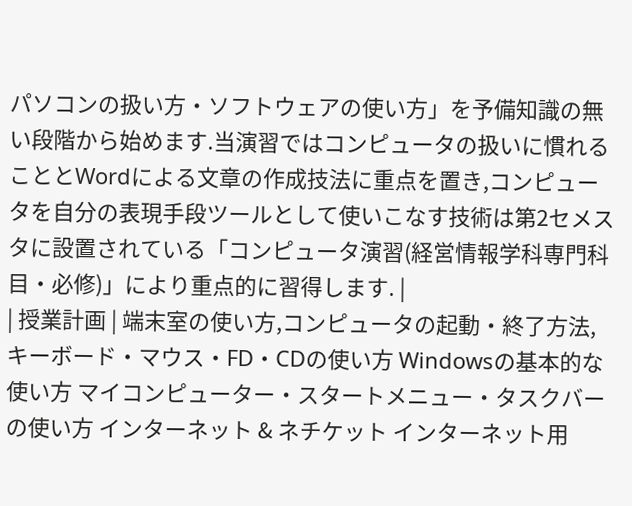パソコンの扱い方・ソフトウェアの使い方」を予備知識の無い段階から始めます.当演習ではコンピュータの扱いに慣れることとWordによる文章の作成技法に重点を置き,コンピュータを自分の表現手段ツールとして使いこなす技術は第2セメスタに設置されている「コンピュータ演習(経営情報学科専門科目・必修)」により重点的に習得します. |
| 授業計画 | 端末室の使い方,コンピュータの起動・終了方法,キーボード・マウス・FD・CDの使い方 Windowsの基本的な使い方 マイコンピューター・スタートメニュー・タスクバーの使い方 インターネット & ネチケット インターネット用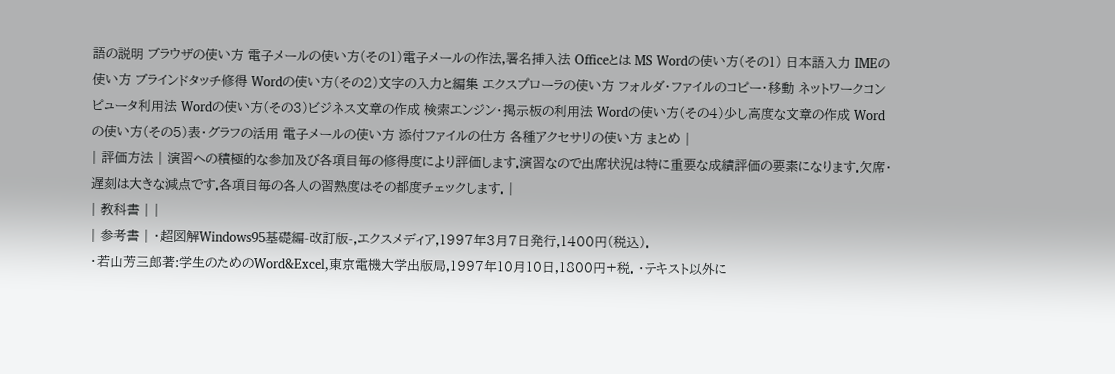語の説明 ブラウザの使い方 電子メールの使い方(その1)電子メールの作法,署名挿入法 Officeとは MS Wordの使い方(その1) 日本語入力 IMEの使い方 ブラインドタッチ修得 Wordの使い方(その2)文字の入力と編集 エクスプローラの使い方 フォルダ・ファイルのコピー・移動 ネットワークコンピュータ利用法 Wordの使い方(その3)ビジネス文章の作成 検索エンジン・掲示板の利用法 Wordの使い方(その4)少し高度な文章の作成 Wordの使い方(その5)表・グラフの活用 電子メールの使い方 添付ファイルの仕方 各種アクセサリの使い方 まとめ |
| 評価方法 | 演習への積極的な参加及び各項目毎の修得度により評価します.演習なので出席状況は特に重要な成績評価の要素になります.欠席・遅刻は大きな減点です.各項目毎の各人の習熟度はその都度チェックします. |
| 教科書 | |
| 参考書 | ・超図解Windows95基礎編-改訂版-,エクスメディア,1997年3月7日発行,1400円(税込).
・若山芳三郎著:学生のためのWord&Excel,東京電機大学出版局,1997年10月10日,1800円+税. ・テキスト以外に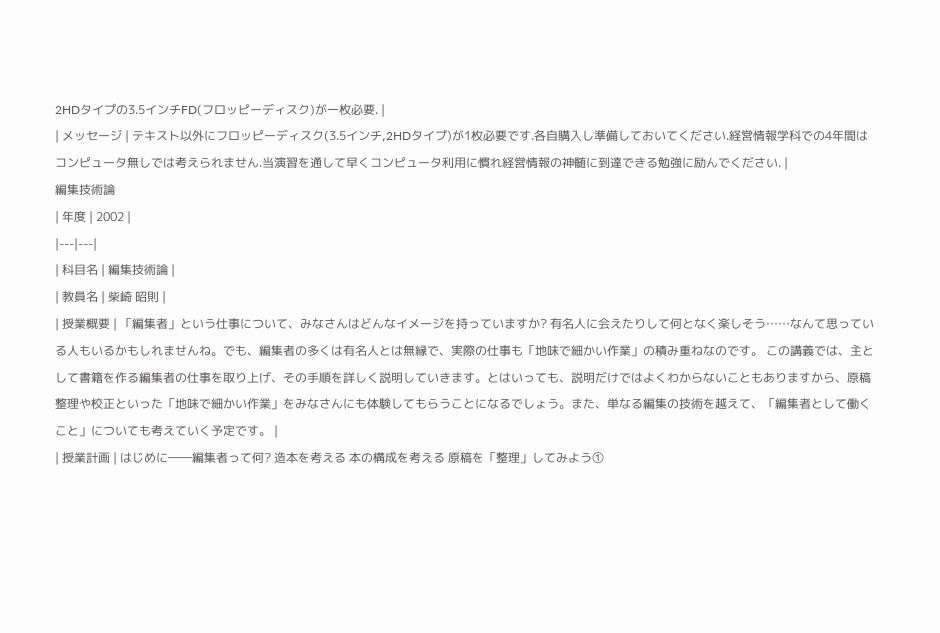2HDタイプの3.5インチFD(フロッピーディスク)が一枚必要. |
| メッセージ | テキスト以外にフロッピーディスク(3.5インチ,2HDタイプ)が1枚必要です.各自購入し準備しておいてください.経営情報学科での4年間はコンピュータ無しでは考えられません.当演習を通して早くコンピュータ利用に慣れ経営情報の神髄に到達できる勉強に励んでください. |
編集技術論
| 年度 | 2002 |
|---|---|
| 科目名 | 編集技術論 |
| 教員名 | 柴崎 昭則 |
| 授業概要 | 「編集者」という仕事について、みなさんはどんなイメージを持っていますか? 有名人に会えたりして何となく楽しそう……なんて思っている人もいるかもしれませんね。でも、編集者の多くは有名人とは無縁で、実際の仕事も「地味で細かい作業」の積み重ねなのです。 この講義では、主として書籍を作る編集者の仕事を取り上げ、その手順を詳しく説明していきます。とはいっても、説明だけではよくわからないこともありますから、原稿整理や校正といった「地味で細かい作業」をみなさんにも体験してもらうことになるでしょう。また、単なる編集の技術を越えて、「編集者として働くこと」についても考えていく予定です。 |
| 授業計画 | はじめに――編集者って何? 造本を考える 本の構成を考える 原稿を「整理」してみよう①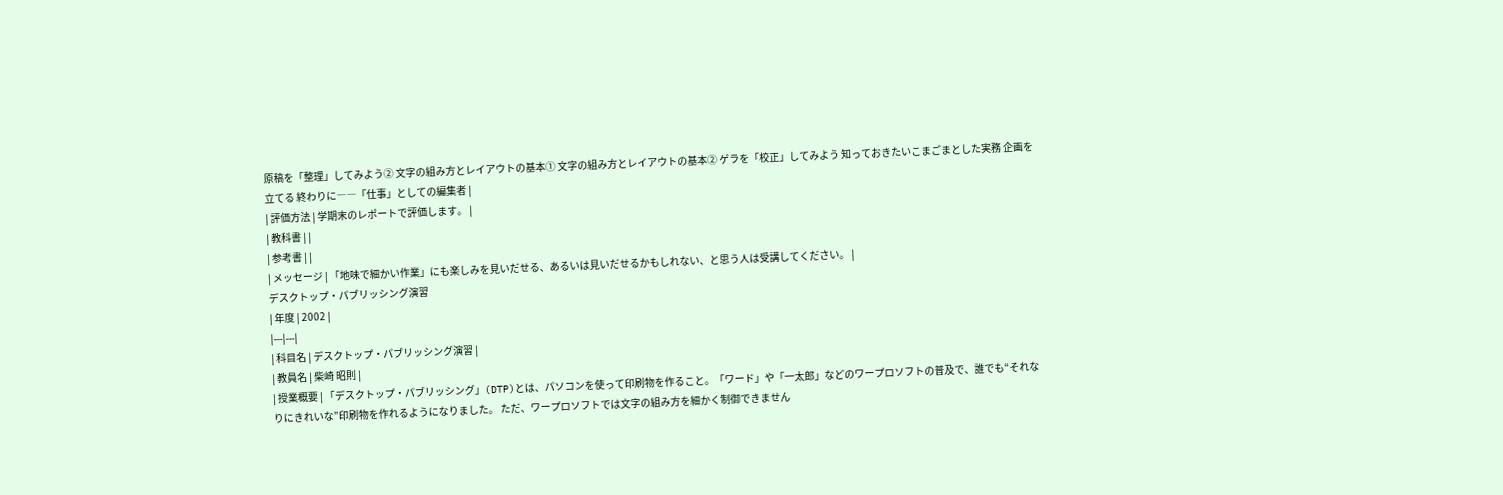原稿を「整理」してみよう② 文字の組み方とレイアウトの基本① 文字の組み方とレイアウトの基本② ゲラを「校正」してみよう 知っておきたいこまごまとした実務 企画を立てる 終わりに――「仕事」としての編集者 |
| 評価方法 | 学期末のレポートで評価します。 |
| 教科書 | |
| 参考書 | |
| メッセージ | 「地味で細かい作業」にも楽しみを見いだせる、あるいは見いだせるかもしれない、と思う人は受講してください。 |
デスクトップ・パブリッシング演習
| 年度 | 2002 |
|---|---|
| 科目名 | デスクトップ・パブリッシング演習 |
| 教員名 | 柴崎 昭則 |
| 授業概要 | 「デスクトップ・パブリッシング」(DTP)とは、パソコンを使って印刷物を作ること。「ワード」や「一太郎」などのワープロソフトの普及で、誰でも“それなりにきれいな”印刷物を作れるようになりました。 ただ、ワープロソフトでは文字の組み方を細かく制御できません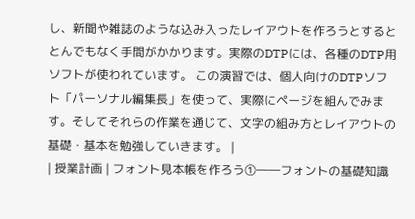し、新聞や雑誌のような込み入ったレイアウトを作ろうとするととんでもなく手間がかかります。実際のDTPには、各種のDTP用ソフトが使われています。 この演習では、個人向けのDTPソフト「パーソナル編集長」を使って、実際にページを組んでみます。そしてそれらの作業を通じて、文字の組み方とレイアウトの基礎・基本を勉強していきます。 |
| 授業計画 | フォント見本帳を作ろう①――フォントの基礎知識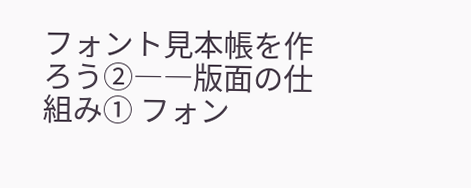フォント見本帳を作ろう②――版面の仕組み① フォン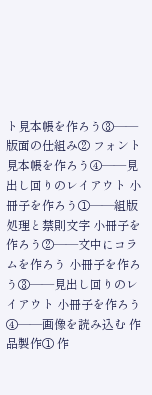ト見本帳を作ろう③――版面の仕組み② フォント見本帳を作ろう④――見出し回りのレイアウト 小冊子を作ろう①――組版処理と禁則文字 小冊子を作ろう②――文中にコラムを作ろう 小冊子を作ろう③――見出し回りのレイアウト 小冊子を作ろう④――画像を読み込む 作品製作① 作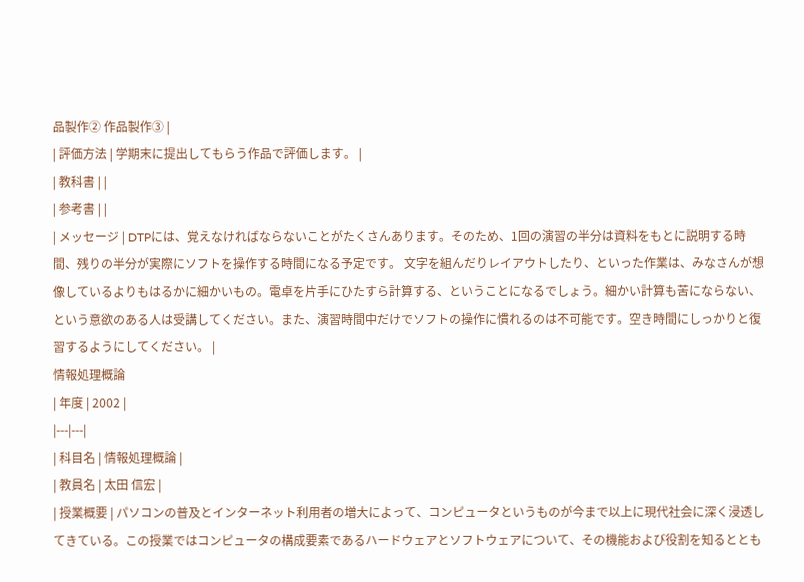品製作② 作品製作③ |
| 評価方法 | 学期末に提出してもらう作品で評価します。 |
| 教科書 | |
| 参考書 | |
| メッセージ | DTPには、覚えなければならないことがたくさんあります。そのため、1回の演習の半分は資料をもとに説明する時間、残りの半分が実際にソフトを操作する時間になる予定です。 文字を組んだりレイアウトしたり、といった作業は、みなさんが想像しているよりもはるかに細かいもの。電卓を片手にひたすら計算する、ということになるでしょう。細かい計算も苦にならない、という意欲のある人は受講してください。また、演習時間中だけでソフトの操作に慣れるのは不可能です。空き時間にしっかりと復習するようにしてください。 |
情報処理概論
| 年度 | 2002 |
|---|---|
| 科目名 | 情報処理概論 |
| 教員名 | 太田 信宏 |
| 授業概要 | パソコンの普及とインターネット利用者の増大によって、コンピュータというものが今まで以上に現代社会に深く浸透してきている。この授業ではコンピュータの構成要素であるハードウェアとソフトウェアについて、その機能および役割を知るととも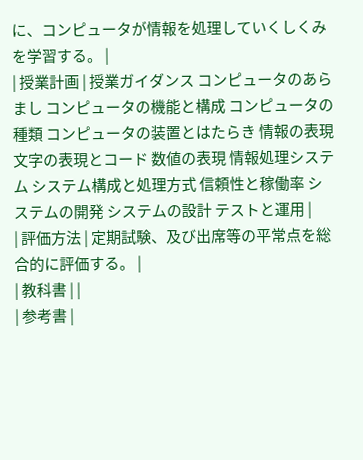に、コンピュータが情報を処理していくしくみを学習する。 |
| 授業計画 | 授業ガイダンス コンピュータのあらまし コンピュータの機能と構成 コンピュータの種類 コンピュータの装置とはたらき 情報の表現 文字の表現とコード 数値の表現 情報処理システム システム構成と処理方式 信頼性と稼働率 システムの開発 システムの設計 テストと運用 |
| 評価方法 | 定期試験、及び出席等の平常点を総合的に評価する。 |
| 教科書 | |
| 参考書 |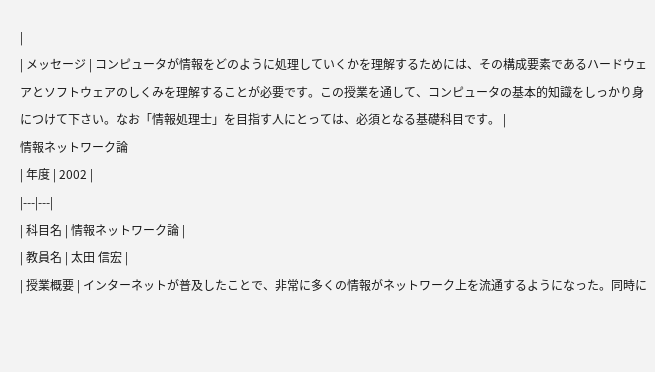|
| メッセージ | コンピュータが情報をどのように処理していくかを理解するためには、その構成要素であるハードウェアとソフトウェアのしくみを理解することが必要です。この授業を通して、コンピュータの基本的知識をしっかり身につけて下さい。なお「情報処理士」を目指す人にとっては、必須となる基礎科目です。 |
情報ネットワーク論
| 年度 | 2002 |
|---|---|
| 科目名 | 情報ネットワーク論 |
| 教員名 | 太田 信宏 |
| 授業概要 | インターネットが普及したことで、非常に多くの情報がネットワーク上を流通するようになった。同時に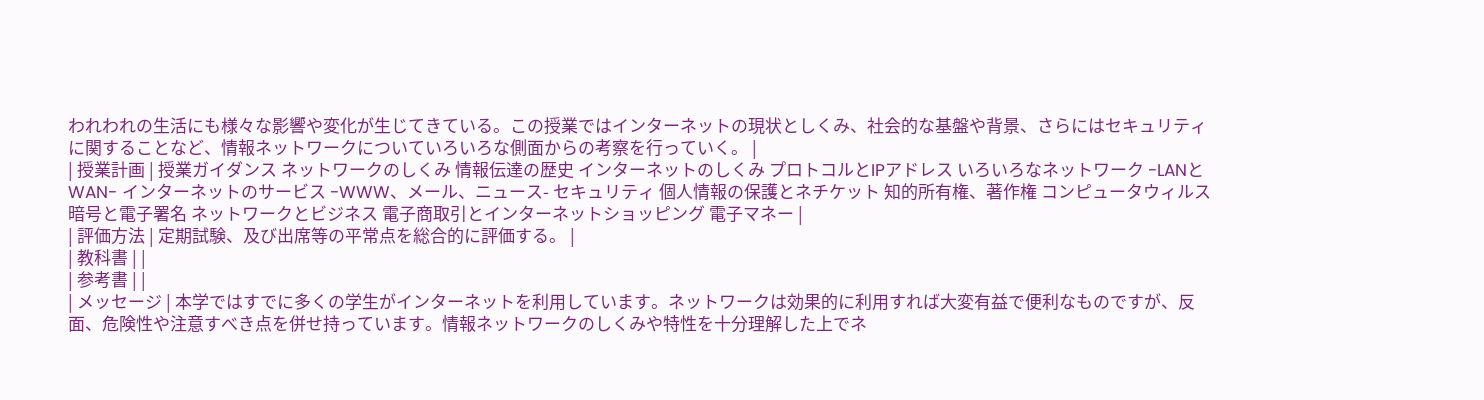われわれの生活にも様々な影響や変化が生じてきている。この授業ではインターネットの現状としくみ、社会的な基盤や背景、さらにはセキュリティに関することなど、情報ネットワークについていろいろな側面からの考察を行っていく。 |
| 授業計画 | 授業ガイダンス ネットワークのしくみ 情報伝達の歴史 インターネットのしくみ プロトコルとIPアドレス いろいろなネットワーク -LANとWAN- インターネットのサービス -WWW、メール、ニュース- セキュリティ 個人情報の保護とネチケット 知的所有権、著作権 コンピュータウィルス 暗号と電子署名 ネットワークとビジネス 電子商取引とインターネットショッピング 電子マネー |
| 評価方法 | 定期試験、及び出席等の平常点を総合的に評価する。 |
| 教科書 | |
| 参考書 | |
| メッセージ | 本学ではすでに多くの学生がインターネットを利用しています。ネットワークは効果的に利用すれば大変有益で便利なものですが、反面、危険性や注意すべき点を併せ持っています。情報ネットワークのしくみや特性を十分理解した上でネ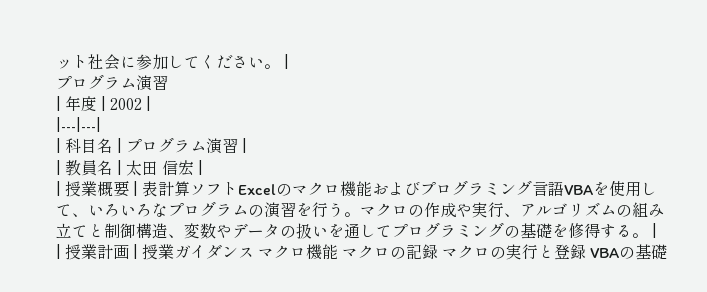ット社会に参加してください。 |
プログラム演習
| 年度 | 2002 |
|---|---|
| 科目名 | プログラム演習 |
| 教員名 | 太田 信宏 |
| 授業概要 | 表計算ソフトExcelのマクロ機能およびプログラミング言語VBAを使用して、いろいろなプログラムの演習を行う。マクロの作成や実行、アルゴリズムの組み立てと制御構造、変数やデータの扱いを通してプログラミングの基礎を修得する。 |
| 授業計画 | 授業ガイダンス マクロ機能 マクロの記録 マクロの実行と登録 VBAの基礎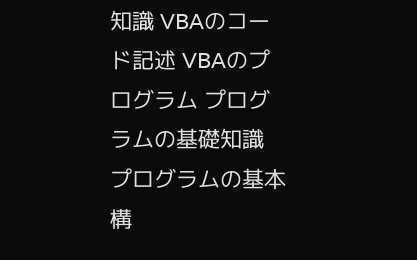知識 VBAのコード記述 VBAのプログラム プログラムの基礎知識 プログラムの基本構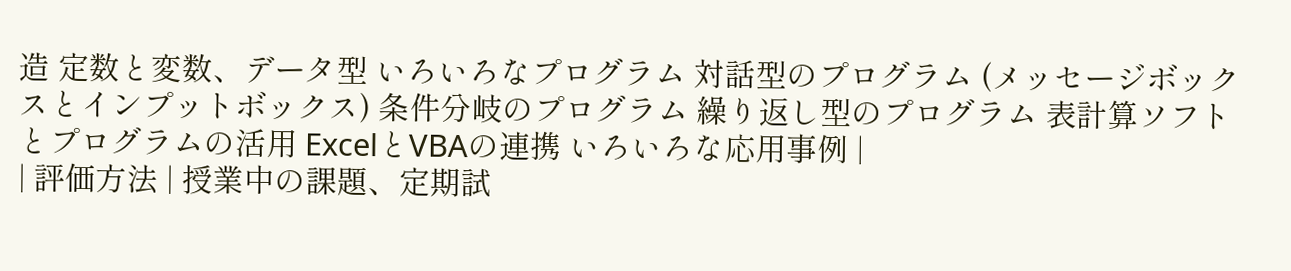造 定数と変数、データ型 いろいろなプログラム 対話型のプログラム (メッセージボックスとインプットボックス) 条件分岐のプログラム 繰り返し型のプログラム 表計算ソフトとプログラムの活用 ExcelとVBAの連携 いろいろな応用事例 |
| 評価方法 | 授業中の課題、定期試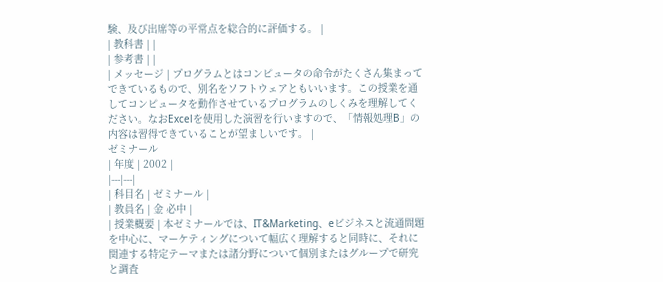験、及び出席等の平常点を総合的に評価する。 |
| 教科書 | |
| 参考書 | |
| メッセージ | プログラムとはコンピュータの命令がたくさん集まってできているもので、別名をソフトウェアともいいます。この授業を通してコンピュータを動作させているプログラムのしくみを理解してください。なおExcelを使用した演習を行いますので、「情報処理B」の内容は習得できていることが望ましいです。 |
ゼミナール
| 年度 | 2002 |
|---|---|
| 科目名 | ゼミナール |
| 教員名 | 金 必中 |
| 授業概要 | 本ゼミナールでは、IT&Marketing、eビジネスと流通問題を中心に、マーケティングについて幅広く理解すると同時に、それに関連する特定テーマまたは諸分野について個別またはグループで研究と調査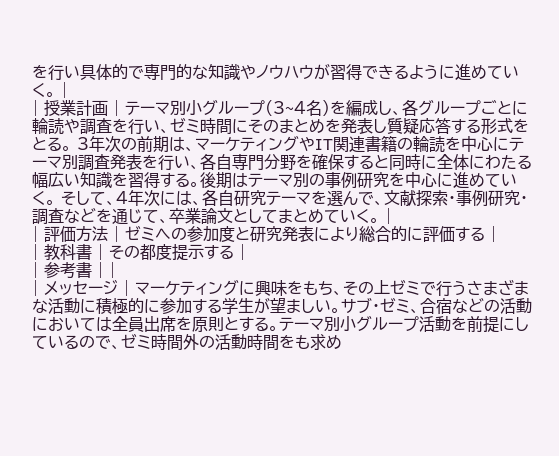を行い具体的で専門的な知識やノウハウが習得できるように進めていく。 |
| 授業計画 | テーマ別小グループ(3~4名)を編成し、各グループごとに輪読や調査を行い、ゼミ時間にそのまとめを発表し質疑応答する形式をとる。 3年次の前期は、マーケティングやIT関連書籍の輪読を中心にテーマ別調査発表を行い、各自専門分野を確保すると同時に全体にわたる幅広い知識を習得する。後期はテーマ別の事例研究を中心に進めていく。 そして、4年次には、各自研究テーマを選んで、文献探索・事例研究・調査などを通じて、卒業論文としてまとめていく。 |
| 評価方法 | ゼミへの参加度と研究発表により総合的に評価する |
| 教科書 | その都度提示する |
| 参考書 | |
| メッセージ | マーケティングに興味をもち、その上ゼミで行うさまざまな活動に積極的に参加する学生が望ましい。サブ・ゼミ、合宿などの活動においては全員出席を原則とする。テーマ別小グループ活動を前提にしているので、ゼミ時間外の活動時間をも求め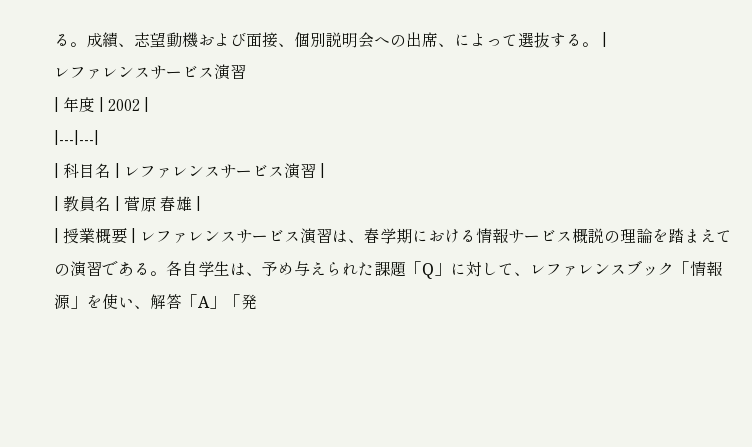る。成績、志望動機および面接、個別説明会への出席、によって選抜する。 |
レファレンスサービス演習
| 年度 | 2002 |
|---|---|
| 科目名 | レファレンスサービス演習 |
| 教員名 | 菅原 春雄 |
| 授業概要 | レファレンスサービス演習は、春学期における情報サービス概説の理論を踏まえての演習である。各自学生は、予め与えられた課題「Q」に対して、レファレンスブック「情報源」を使い、解答「A」「発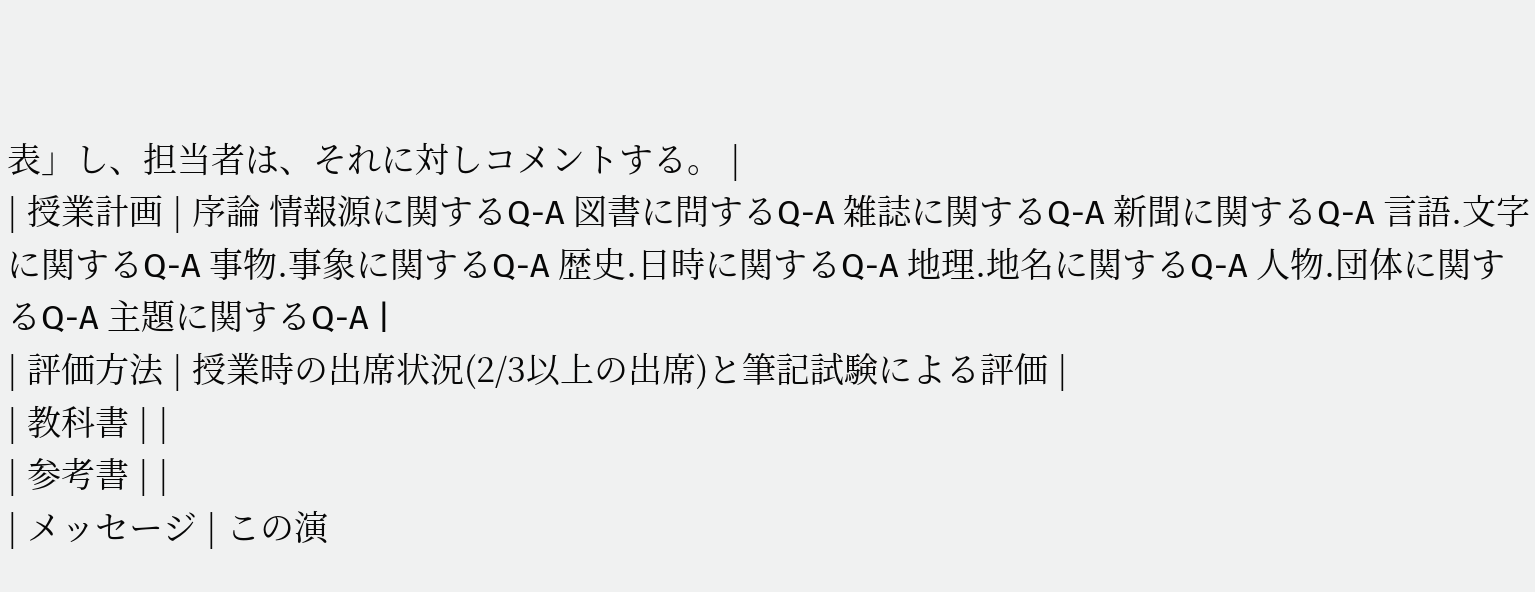表」し、担当者は、それに対しコメントする。 |
| 授業計画 | 序論 情報源に関するQ-A 図書に問するQ-A 雑誌に関するQ-A 新聞に関するQ-A 言語.文字に関するQ-A 事物.事象に関するQ-A 歴史.日時に関するQ-A 地理.地名に関するQ-A 人物.団体に関するQ-A 主題に関するQ-A |
| 評価方法 | 授業時の出席状況(2/3以上の出席)と筆記試験による評価 |
| 教科書 | |
| 参考書 | |
| メッセージ | この演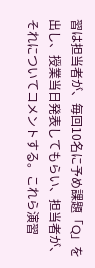習は担当者が、毎回10名に予め課題「Q」を出し、授業当日発表してもらい、担当者が、それについてコメントする。これら演習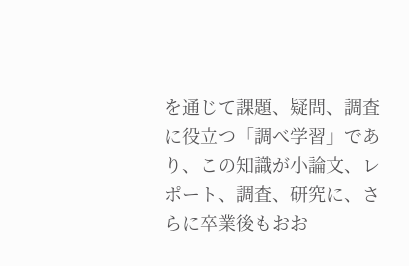を通じて課題、疑問、調査に役立つ「調べ学習」であり、この知識が小論文、レポート、調査、研究に、さらに卒業後もおお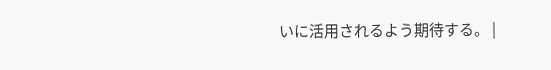いに活用されるよう期待する。 |